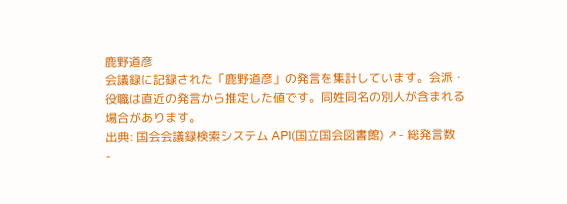鹿野道彦
会議録に記録された「鹿野道彦」の発言を集計しています。会派・役職は直近の発言から推定した値です。同姓同名の別人が含まれる場合があります。
出典: 国会会議録検索システム API(国立国会図書館) ↗- 総発言数
-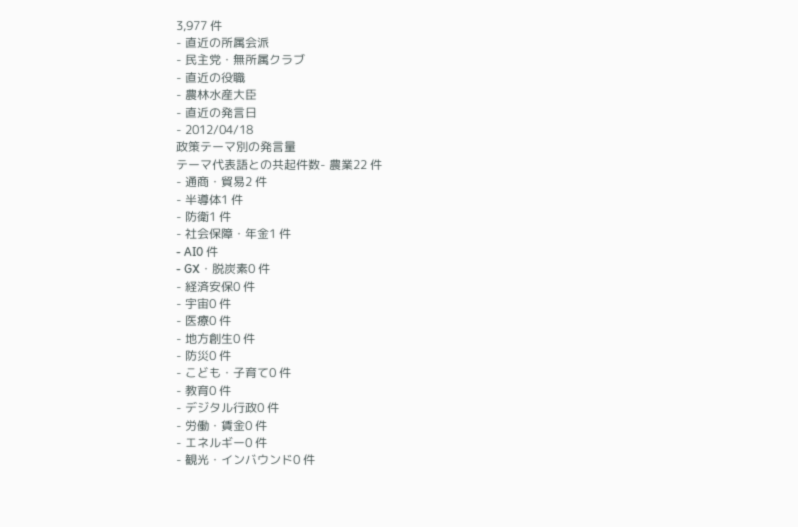3,977 件
- 直近の所属会派
- 民主党・無所属クラブ
- 直近の役職
- 農林水産大臣
- 直近の発言日
- 2012/04/18
政策テーマ別の発言量
テーマ代表語との共起件数- 農業22 件
- 通商・貿易2 件
- 半導体1 件
- 防衛1 件
- 社会保障・年金1 件
- AI0 件
- GX・脱炭素0 件
- 経済安保0 件
- 宇宙0 件
- 医療0 件
- 地方創生0 件
- 防災0 件
- こども・子育て0 件
- 教育0 件
- デジタル行政0 件
- 労働・賃金0 件
- エネルギー0 件
- 観光・インバウンド0 件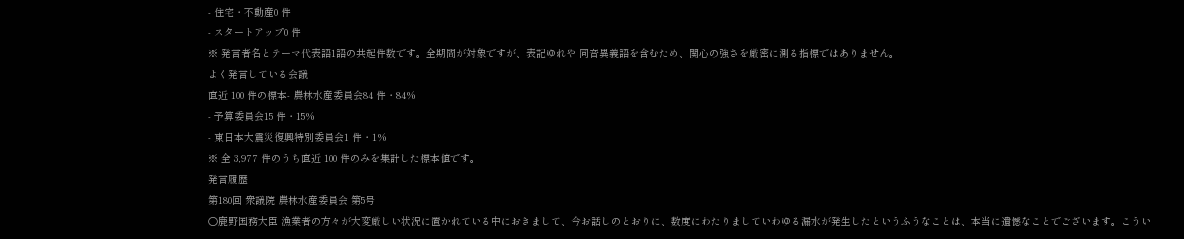- 住宅・不動産0 件
- スタートアップ0 件
※ 発言者名とテーマ代表語1語の共起件数です。全期間が対象ですが、表記ゆれや 同音異義語を含むため、関心の強さを厳密に測る指標ではありません。
よく発言している会議
直近 100 件の標本- 農林水産委員会84 件・84%
- 予算委員会15 件・15%
- 東日本大震災復興特別委員会1 件・1%
※ 全 3,977 件のうち直近 100 件のみを集計した標本値です。
発言履歴
第180回 衆議院 農林水産委員会 第5号
○鹿野国務大臣 漁業者の方々が大変厳しい状況に置かれている中におきまして、今お話しのとおりに、数度にわたりましていわゆる漏水が発生したというふうなことは、本当に遺憾なことでございます。こうい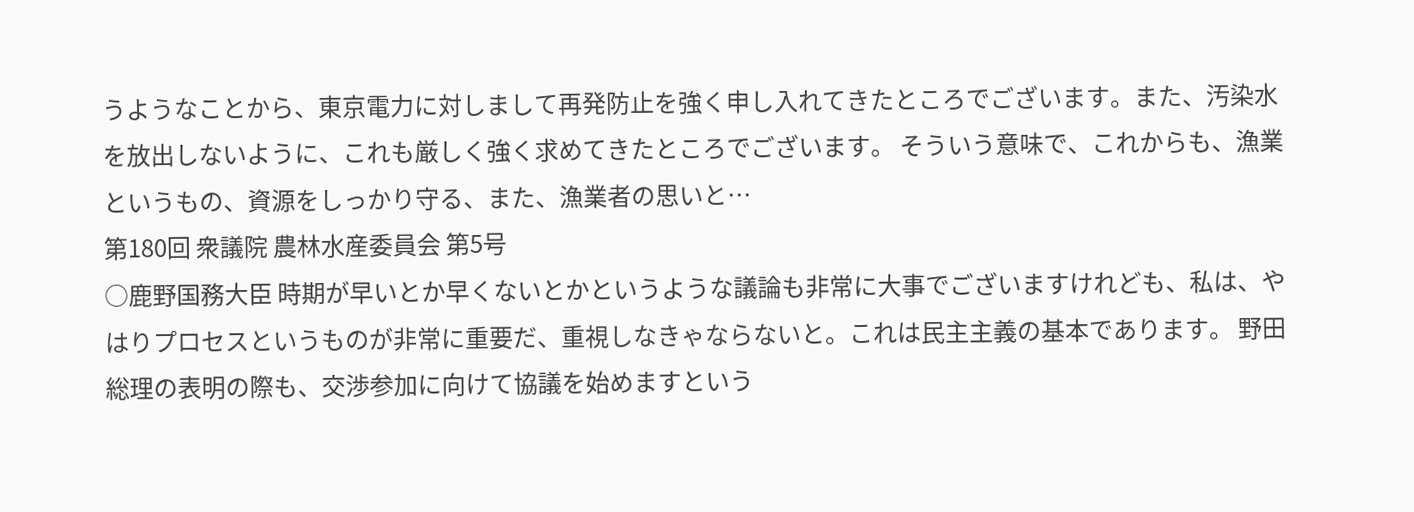うようなことから、東京電力に対しまして再発防止を強く申し入れてきたところでございます。また、汚染水を放出しないように、これも厳しく強く求めてきたところでございます。 そういう意味で、これからも、漁業というもの、資源をしっかり守る、また、漁業者の思いと…
第180回 衆議院 農林水産委員会 第5号
○鹿野国務大臣 時期が早いとか早くないとかというような議論も非常に大事でございますけれども、私は、やはりプロセスというものが非常に重要だ、重視しなきゃならないと。これは民主主義の基本であります。 野田総理の表明の際も、交渉参加に向けて協議を始めますという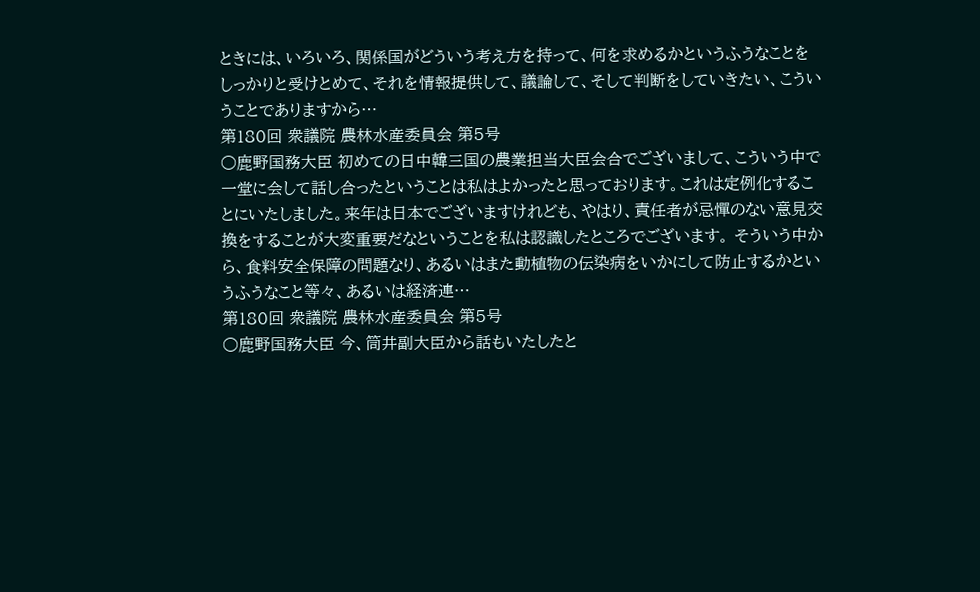ときには、いろいろ、関係国がどういう考え方を持って、何を求めるかというふうなことをしっかりと受けとめて、それを情報提供して、議論して、そして判断をしていきたい、こういうことでありますから…
第180回 衆議院 農林水産委員会 第5号
○鹿野国務大臣 初めての日中韓三国の農業担当大臣会合でございまして、こういう中で一堂に会して話し合ったということは私はよかったと思っております。これは定例化することにいたしました。来年は日本でございますけれども、やはり、責任者が忌憚のない意見交換をすることが大変重要だなということを私は認識したところでございます。 そういう中から、食料安全保障の問題なり、あるいはまた動植物の伝染病をいかにして防止するかというふうなこと等々、あるいは経済連…
第180回 衆議院 農林水産委員会 第5号
○鹿野国務大臣 今、筒井副大臣から話もいたしたと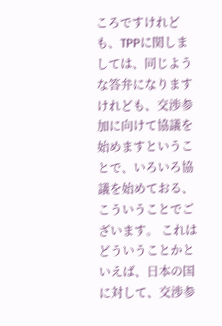ころですけれども、TPPに関しましては、同じような答弁になりますけれども、交渉参加に向けて協議を始めますということで、いろいろ協議を始めておる、こういうことでございます。 これはどういうことかといえば、日本の国に対して、交渉参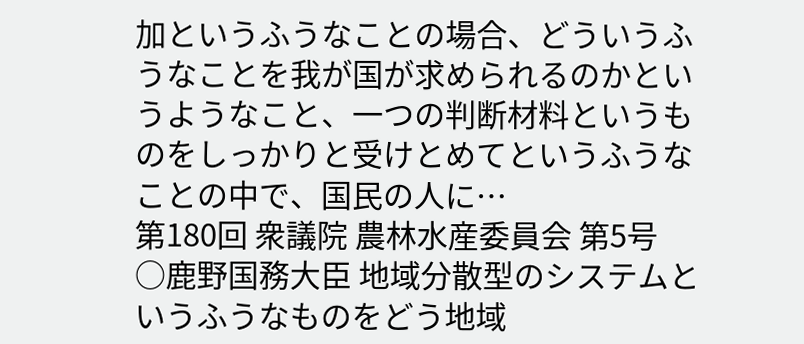加というふうなことの場合、どういうふうなことを我が国が求められるのかというようなこと、一つの判断材料というものをしっかりと受けとめてというふうなことの中で、国民の人に…
第180回 衆議院 農林水産委員会 第5号
○鹿野国務大臣 地域分散型のシステムというふうなものをどう地域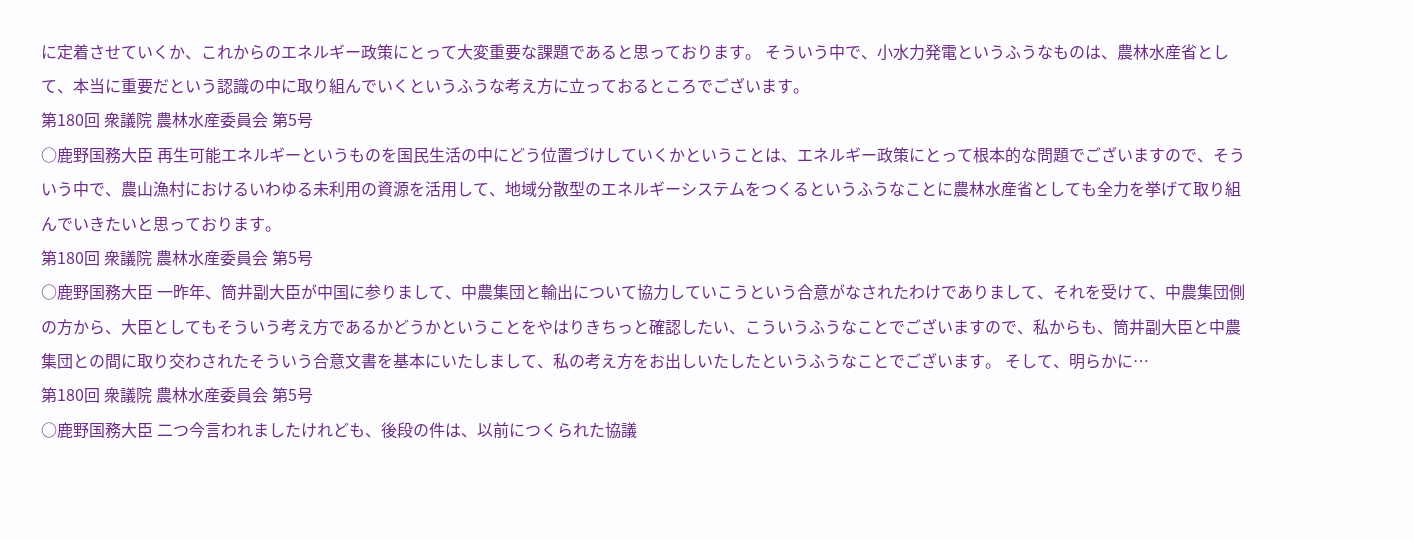に定着させていくか、これからのエネルギー政策にとって大変重要な課題であると思っております。 そういう中で、小水力発電というふうなものは、農林水産省として、本当に重要だという認識の中に取り組んでいくというふうな考え方に立っておるところでございます。
第180回 衆議院 農林水産委員会 第5号
○鹿野国務大臣 再生可能エネルギーというものを国民生活の中にどう位置づけしていくかということは、エネルギー政策にとって根本的な問題でございますので、そういう中で、農山漁村におけるいわゆる未利用の資源を活用して、地域分散型のエネルギーシステムをつくるというふうなことに農林水産省としても全力を挙げて取り組んでいきたいと思っております。
第180回 衆議院 農林水産委員会 第5号
○鹿野国務大臣 一昨年、筒井副大臣が中国に参りまして、中農集団と輸出について協力していこうという合意がなされたわけでありまして、それを受けて、中農集団側の方から、大臣としてもそういう考え方であるかどうかということをやはりきちっと確認したい、こういうふうなことでございますので、私からも、筒井副大臣と中農集団との間に取り交わされたそういう合意文書を基本にいたしまして、私の考え方をお出しいたしたというふうなことでございます。 そして、明らかに…
第180回 衆議院 農林水産委員会 第5号
○鹿野国務大臣 二つ今言われましたけれども、後段の件は、以前につくられた協議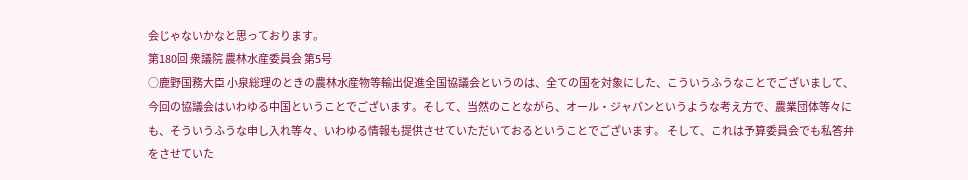会じゃないかなと思っております。
第180回 衆議院 農林水産委員会 第5号
○鹿野国務大臣 小泉総理のときの農林水産物等輸出促進全国協議会というのは、全ての国を対象にした、こういうふうなことでございまして、今回の協議会はいわゆる中国ということでございます。そして、当然のことながら、オール・ジャパンというような考え方で、農業団体等々にも、そういうふうな申し入れ等々、いわゆる情報も提供させていただいておるということでございます。 そして、これは予算委員会でも私答弁をさせていた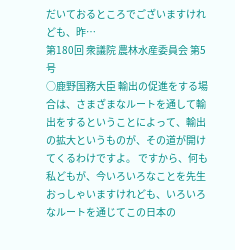だいておるところでございますけれども、昨…
第180回 衆議院 農林水産委員会 第5号
○鹿野国務大臣 輸出の促進をする場合は、さまざまなルートを通して輸出をするということによって、輸出の拡大というものが、その道が開けてくるわけですよ。 ですから、何も私どもが、今いろいろなことを先生おっしゃいますけれども、いろいろなルートを通じてこの日本の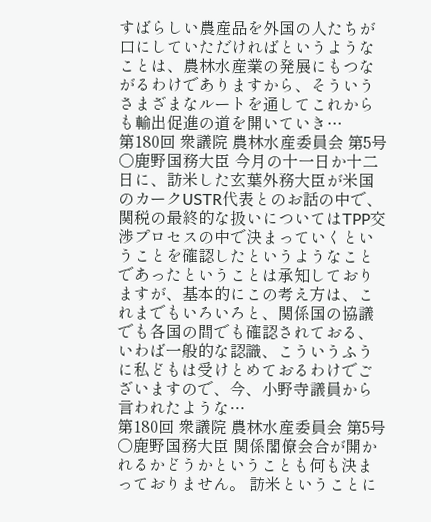すばらしい農産品を外国の人たちが口にしていただければというようなことは、農林水産業の発展にもつながるわけでありますから、そういうさまざまなルートを通してこれからも輸出促進の道を開いていき…
第180回 衆議院 農林水産委員会 第5号
○鹿野国務大臣 今月の十一日か十二日に、訪米した玄葉外務大臣が米国のカークUSTR代表とのお話の中で、関税の最終的な扱いについてはTPP交渉プロセスの中で決まっていくということを確認したというようなことであったということは承知しておりますが、基本的にこの考え方は、これまでもいろいろと、関係国の協議でも各国の間でも確認されておる、いわば一般的な認識、こういうふうに私どもは受けとめておるわけでございますので、今、小野寺議員から言われたような…
第180回 衆議院 農林水産委員会 第5号
○鹿野国務大臣 関係閣僚会合が開かれるかどうかということも何も決まっておりません。 訪米ということに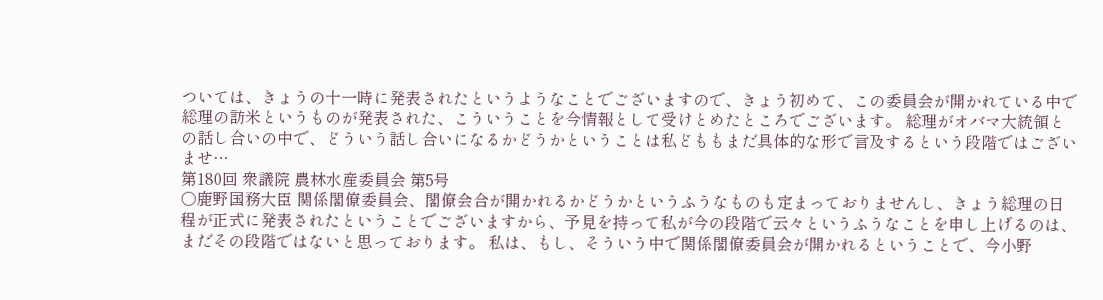ついては、きょうの十一時に発表されたというようなことでございますので、きょう初めて、この委員会が開かれている中で総理の訪米というものが発表された、こういうことを今情報として受けとめたところでございます。 総理がオバマ大統領との話し合いの中で、どういう話し合いになるかどうかということは私どももまだ具体的な形で言及するという段階ではございませ…
第180回 衆議院 農林水産委員会 第5号
○鹿野国務大臣 関係閣僚委員会、閣僚会合が開かれるかどうかというふうなものも定まっておりませんし、きょう総理の日程が正式に発表されたということでございますから、予見を持って私が今の段階で云々というふうなことを申し上げるのは、まだその段階ではないと思っております。 私は、もし、そういう中で関係閣僚委員会が開かれるということで、今小野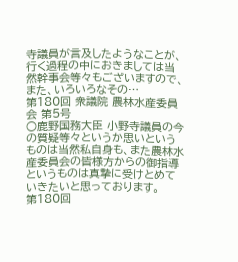寺議員が言及したようなことが、行く過程の中におきましては当然幹事会等々もございますので、また、いろいろなその…
第180回 衆議院 農林水産委員会 第5号
○鹿野国務大臣 小野寺議員の今の質疑等々というか思いというものは当然私自身も、また農林水産委員会の皆様方からの御指導というものは真摯に受けとめていきたいと思っております。
第180回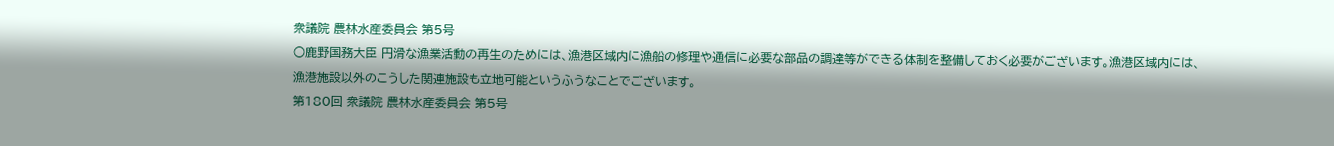衆議院 農林水産委員会 第5号
○鹿野国務大臣 円滑な漁業活動の再生のためには、漁港区域内に漁船の修理や通信に必要な部品の調達等ができる体制を整備しておく必要がございます。漁港区域内には、漁港施設以外のこうした関連施設も立地可能というふうなことでございます。
第180回 衆議院 農林水産委員会 第5号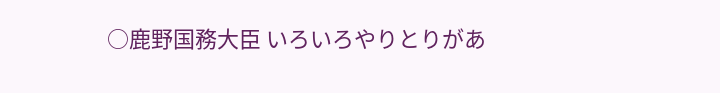○鹿野国務大臣 いろいろやりとりがあ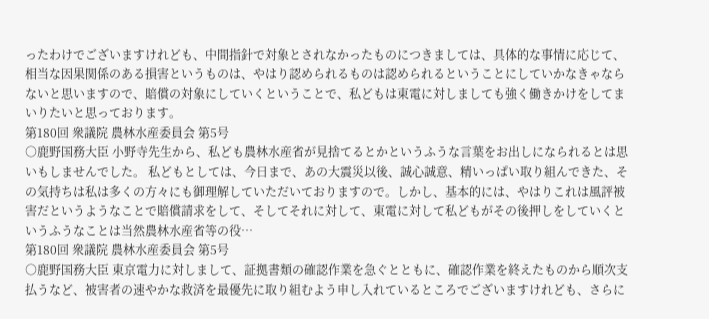ったわけでございますけれども、中間指針で対象とされなかったものにつきましては、具体的な事情に応じて、相当な因果関係のある損害というものは、やはり認められるものは認められるということにしていかなきゃならないと思いますので、賠償の対象にしていくということで、私どもは東電に対しましても強く働きかけをしてまいりたいと思っております。
第180回 衆議院 農林水産委員会 第5号
○鹿野国務大臣 小野寺先生から、私ども農林水産省が見捨てるとかというふうな言葉をお出しになられるとは思いもしませんでした。 私どもとしては、今日まで、あの大震災以後、誠心誠意、精いっぱい取り組んできた、その気持ちは私は多くの方々にも御理解していただいておりますので。しかし、基本的には、やはりこれは風評被害だというようなことで賠償請求をして、そしてそれに対して、東電に対して私どもがその後押しをしていくというふうなことは当然農林水産省等の役…
第180回 衆議院 農林水産委員会 第5号
○鹿野国務大臣 東京電力に対しまして、証拠書類の確認作業を急ぐとともに、確認作業を終えたものから順次支払うなど、被害者の速やかな救済を最優先に取り組むよう申し入れているところでございますけれども、さらに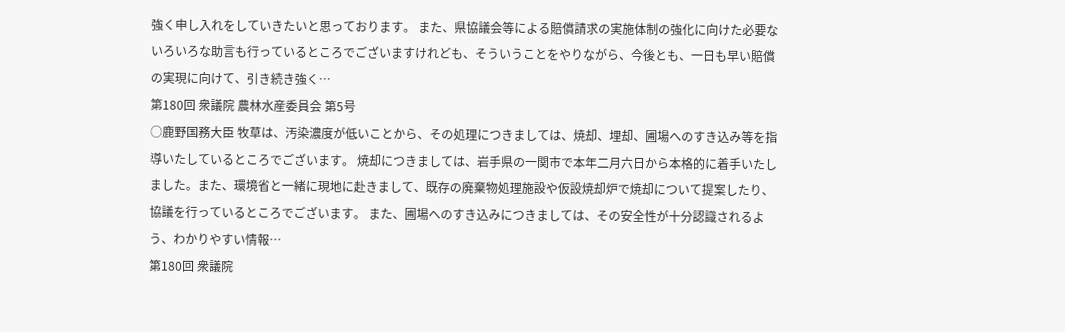強く申し入れをしていきたいと思っております。 また、県協議会等による賠償請求の実施体制の強化に向けた必要ないろいろな助言も行っているところでございますけれども、そういうことをやりながら、今後とも、一日も早い賠償の実現に向けて、引き続き強く…
第180回 衆議院 農林水産委員会 第5号
○鹿野国務大臣 牧草は、汚染濃度が低いことから、その処理につきましては、焼却、埋却、圃場へのすき込み等を指導いたしているところでございます。 焼却につきましては、岩手県の一関市で本年二月六日から本格的に着手いたしました。また、環境省と一緒に現地に赴きまして、既存の廃棄物処理施設や仮設焼却炉で焼却について提案したり、協議を行っているところでございます。 また、圃場へのすき込みにつきましては、その安全性が十分認識されるよう、わかりやすい情報…
第180回 衆議院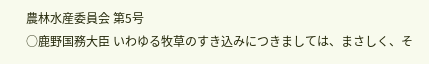農林水産委員会 第5号
○鹿野国務大臣 いわゆる牧草のすき込みにつきましては、まさしく、そ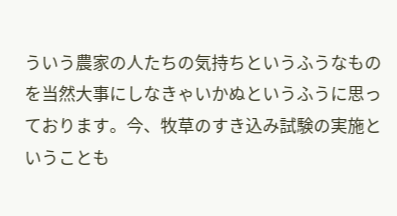ういう農家の人たちの気持ちというふうなものを当然大事にしなきゃいかぬというふうに思っております。今、牧草のすき込み試験の実施ということも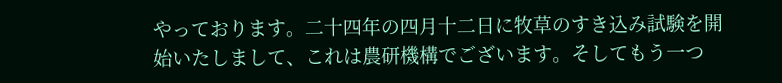やっております。二十四年の四月十二日に牧草のすき込み試験を開始いたしまして、これは農研機構でございます。そしてもう一つ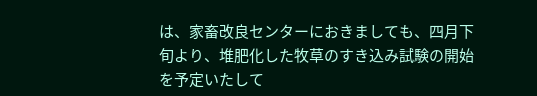は、家畜改良センターにおきましても、四月下旬より、堆肥化した牧草のすき込み試験の開始を予定いたして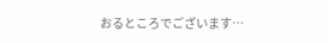おるところでございます…